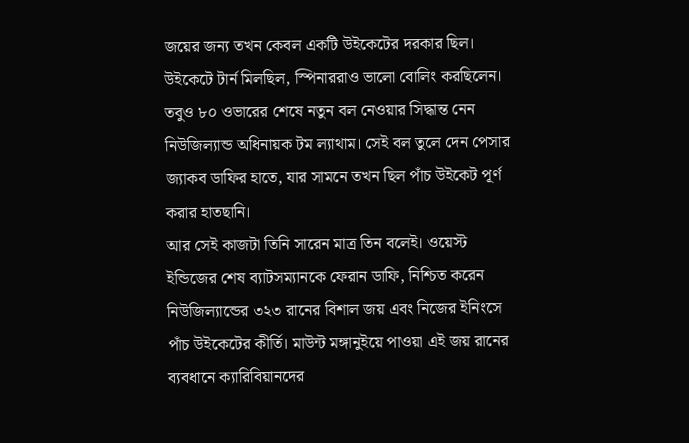জয়ের জন্য তখন কেবল একটি উইকেটের দরকার ছিল। উইকেটে টার্ন মিলছিল, স্পিনাররাও ভালো বোলিং করছিলেন। তবুও ৮০ ওভারের শেষে নতুন বল নেওয়ার সিদ্ধান্ত নেন নিউজিল্যান্ড অধিনায়ক টম ল্যাথাম। সেই বল তুলে দেন পেসার জ্যাকব ডাফির হাতে, যার সামনে তখন ছিল পাঁচ উইকেট পূর্ণ করার হাতছানি।
আর সেই কাজটা তিনি সারেন মাত্র তিন বলেই। ওয়েস্ট ইন্ডিজের শেষ ব্যাটসম্যানকে ফেরান ডাফি, নিশ্চিত করেন নিউজিল্যান্ডের ৩২৩ রানের বিশাল জয় এবং নিজের ইনিংসে পাঁচ উইকেটের কীর্তি। মাউন্ট মঙ্গানুইয়ে পাওয়া এই জয় রানের ব্যবধানে ক্যারিবিয়ানদের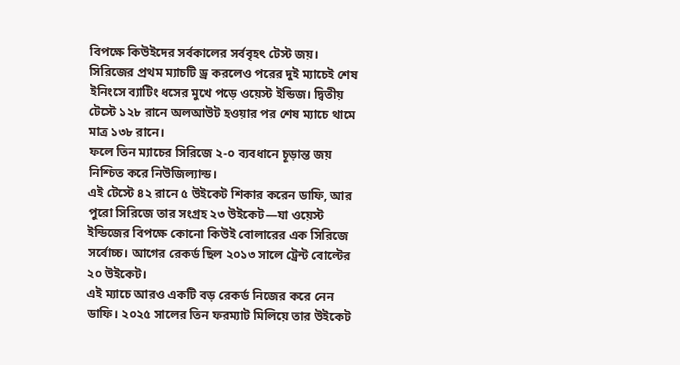বিপক্ষে কিউইদের সর্বকালের সর্ববৃহৎ টেস্ট জয়।
সিরিজের প্রথম ম্যাচটি ড্র করলেও পরের দুই ম্যাচেই শেষ ইনিংসে ব্যাটিং ধসের মুখে পড়ে ওয়েস্ট ইন্ডিজ। দ্বিতীয় টেস্টে ১২৮ রানে অলআউট হওয়ার পর শেষ ম্যাচে থামে মাত্র ১৩৮ রানে।
ফলে তিন ম্যাচের সিরিজে ২-০ ব্যবধানে চূড়ান্ত জয় নিশ্চিত করে নিউজিল্যান্ড।
এই টেস্টে ৪২ রানে ৫ উইকেট শিকার করেন ডাফি, আর পুরো সিরিজে তার সংগ্রহ ২৩ উইকেট—যা ওয়েস্ট ইন্ডিজের বিপক্ষে কোনো কিউই বোলারের এক সিরিজে সর্বোচ্চ। আগের রেকর্ড ছিল ২০১৩ সালে ট্রেন্ট বোল্টের ২০ উইকেট।
এই ম্যাচে আরও একটি বড় রেকর্ড নিজের করে নেন ডাফি। ২০২৫ সালের তিন ফরম্যাট মিলিয়ে তার উইকেট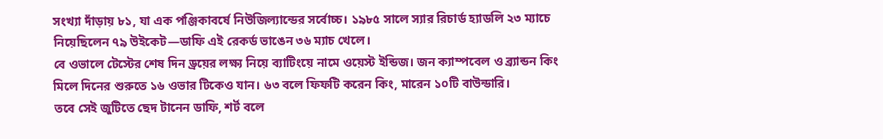সংখ্যা দাঁড়ায় ৮১, যা এক পঞ্জিকাবর্ষে নিউজিল্যান্ডের সর্বোচ্চ। ১৯৮৫ সালে স্যার রিচার্ড হ্যাডলি ২৩ ম্যাচে নিয়েছিলেন ৭৯ উইকেট—ডাফি এই রেকর্ড ভাঙেন ৩৬ ম্যাচ খেলে।
বে ওভালে টেস্টের শেষ দিন ড্রয়ের লক্ষ্য নিয়ে ব্যাটিংয়ে নামে ওয়েস্ট ইন্ডিজ। জন ক্যাম্পবেল ও ব্র্যান্ডন কিং মিলে দিনের শুরুতে ১৬ ওভার টিকেও যান। ৬৩ বলে ফিফটি করেন কিং, মারেন ১০টি বাউন্ডারি।
তবে সেই জুটিতে ছেদ টানেন ডাফি, শর্ট বলে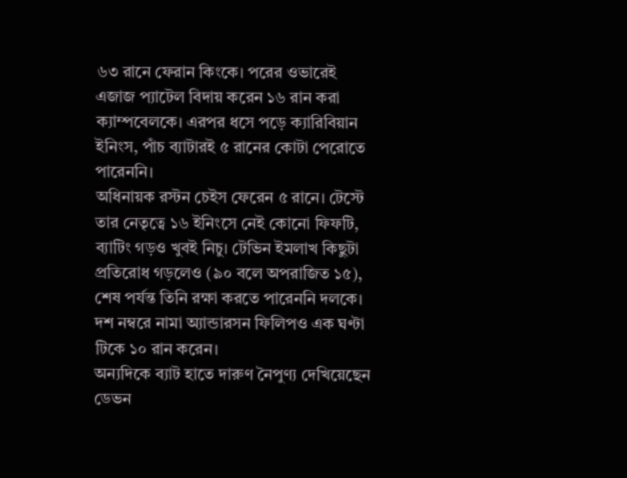৬৩ রানে ফেরান কিংকে। পরের ওভারেই এজাজ প্যাটেল বিদায় করেন ১৬ রান করা ক্যাম্পবেলকে। এরপর ধসে পড়ে ক্যারিবিয়ান ইনিংস, পাঁচ ব্যাটারই ৫ রানের কোটা পেরোতে পারেননি।
অধিনায়ক রস্টন চেইস ফেরেন ৫ রানে। টেস্টে তার নেতৃত্বে ১৬ ইনিংসে নেই কোনো ফিফটি, ব্যাটিং গড়ও খুবই নিচু। টেভিন ইমলাখ কিছুটা প্রতিরোধ গড়লেও (৯০ বলে অপরাজিত ১৫), শেষ পর্যন্ত তিনি রক্ষা করতে পারেননি দলকে। দশ নম্বরে নামা অ্যান্ডারসন ফিলিপও এক ঘণ্টা টিকে ১০ রান করেন।
অন্যদিকে ব্যাট হাতে দারুণ নৈপুণ্য দেখিয়েছেন ডেভন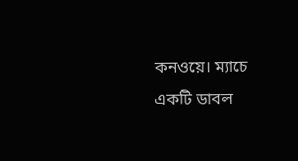কনওয়ে। ম্যাচে একটি ডাবল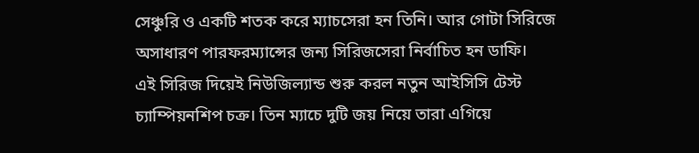সেঞ্চুরি ও একটি শতক করে ম্যাচসেরা হন তিনি। আর গোটা সিরিজে অসাধারণ পারফরম্যান্সের জন্য সিরিজসেরা নির্বাচিত হন ডাফি।
এই সিরিজ দিয়েই নিউজিল্যান্ড শুরু করল নতুন আইসিসি টেস্ট চ্যাম্পিয়নশিপ চক্র। তিন ম্যাচে দুটি জয় নিয়ে তারা এগিয়ে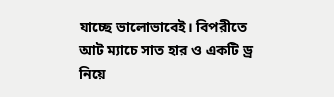যাচ্ছে ভালোভাবেই। বিপরীতে আট ম্যাচে সাত হার ও একটি ড্র নিয়ে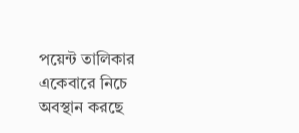পয়েন্ট তালিকার একেবারে নিচে অবস্থান করছে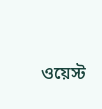ওয়েস্ট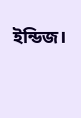ইন্ডিজ।